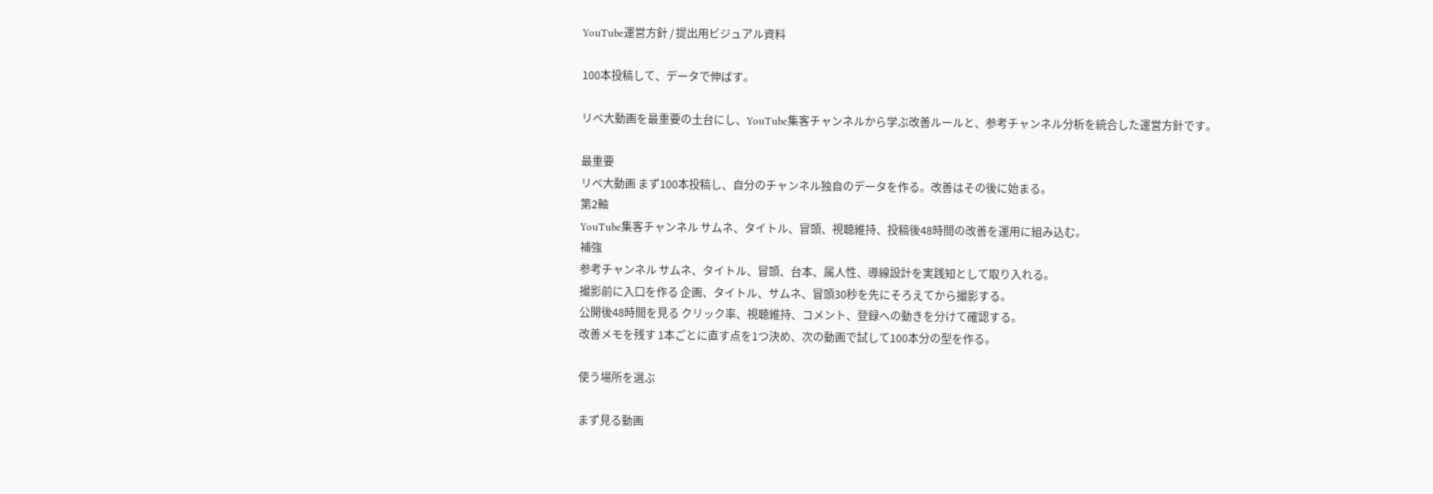YouTube運営方針 / 提出用ビジュアル資料

100本投稿して、データで伸ばす。

リベ大動画を最重要の土台にし、YouTube集客チャンネルから学ぶ改善ルールと、参考チャンネル分析を統合した運営方針です。

最重要
リベ大動画 まず100本投稿し、自分のチャンネル独自のデータを作る。改善はその後に始まる。
第2軸
YouTube集客チャンネル サムネ、タイトル、冒頭、視聴維持、投稿後48時間の改善を運用に組み込む。
補強
参考チャンネル サムネ、タイトル、冒頭、台本、属人性、導線設計を実践知として取り入れる。
撮影前に入口を作る 企画、タイトル、サムネ、冒頭30秒を先にそろえてから撮影する。
公開後48時間を見る クリック率、視聴維持、コメント、登録への動きを分けて確認する。
改善メモを残す 1本ごとに直す点を1つ決め、次の動画で試して100本分の型を作る。

使う場所を選ぶ

まず見る動画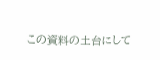この資料の土台にして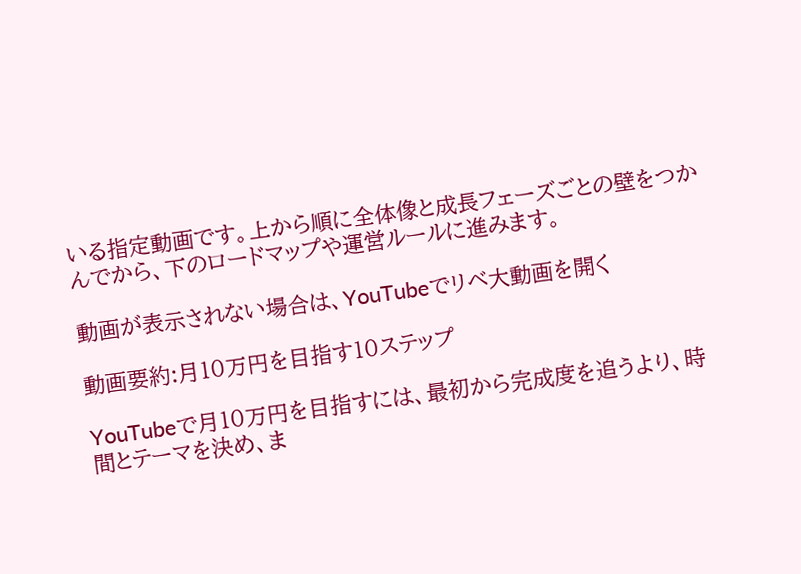いる指定動画です。上から順に全体像と成長フェーズごとの壁をつかんでから、下のロードマップや運営ルールに進みます。

動画が表示されない場合は、YouTubeでリベ大動画を開く

動画要約:月10万円を目指す10ステップ

YouTubeで月10万円を目指すには、最初から完成度を追うより、時間とテーマを決め、ま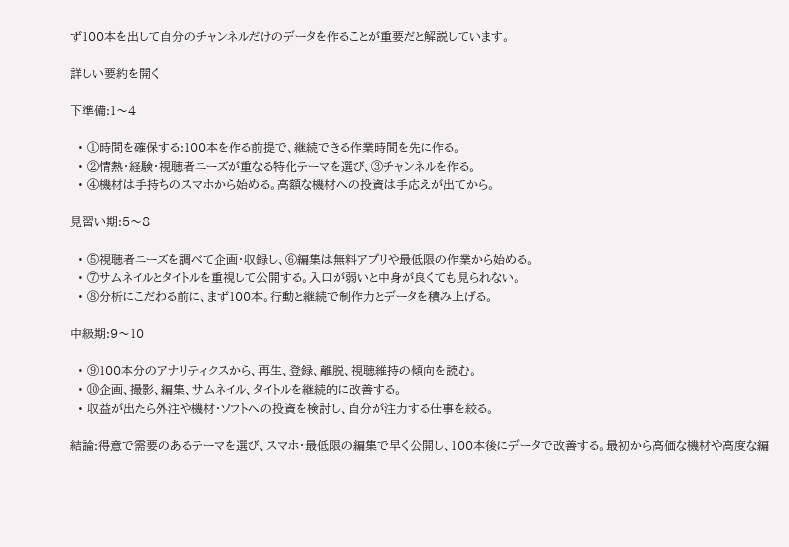ず100本を出して自分のチャンネルだけのデータを作ることが重要だと解説しています。

詳しい要約を開く

下準備:1〜4

  • ①時間を確保する:100本を作る前提で、継続できる作業時間を先に作る。
  • ②情熱・経験・視聴者ニーズが重なる特化テーマを選び、③チャンネルを作る。
  • ④機材は手持ちのスマホから始める。高額な機材への投資は手応えが出てから。

見習い期:5〜8

  • ⑤視聴者ニーズを調べて企画・収録し、⑥編集は無料アプリや最低限の作業から始める。
  • ⑦サムネイルとタイトルを重視して公開する。入口が弱いと中身が良くても見られない。
  • ⑧分析にこだわる前に、まず100本。行動と継続で制作力とデータを積み上げる。

中級期:9〜10

  • ⑨100本分のアナリティクスから、再生、登録、離脱、視聴維持の傾向を読む。
  • ⑩企画、撮影、編集、サムネイル、タイトルを継続的に改善する。
  • 収益が出たら外注や機材・ソフトへの投資を検討し、自分が注力する仕事を絞る。

結論:得意で需要のあるテーマを選び、スマホ・最低限の編集で早く公開し、100本後にデータで改善する。最初から高価な機材や高度な編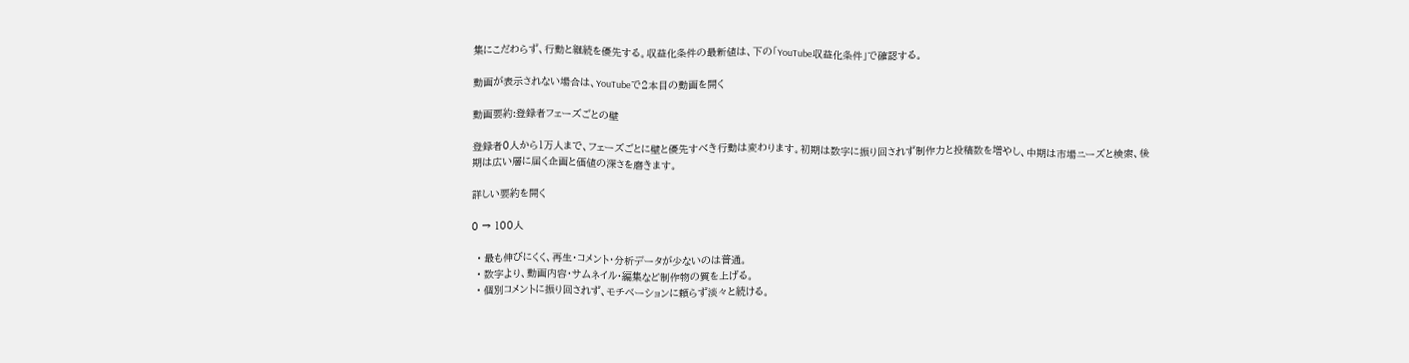集にこだわらず、行動と継続を優先する。収益化条件の最新値は、下の「YouTube収益化条件」で確認する。

動画が表示されない場合は、YouTubeで2本目の動画を開く

動画要約:登録者フェーズごとの壁

登録者0人から1万人まで、フェーズごとに壁と優先すべき行動は変わります。初期は数字に振り回されず制作力と投稿数を増やし、中期は市場ニーズと検索、後期は広い層に届く企画と価値の深さを磨きます。

詳しい要約を開く

0 → 100人

  • 最も伸びにくく、再生・コメント・分析データが少ないのは普通。
  • 数字より、動画内容・サムネイル・編集など制作物の質を上げる。
  • 個別コメントに振り回されず、モチベーションに頼らず淡々と続ける。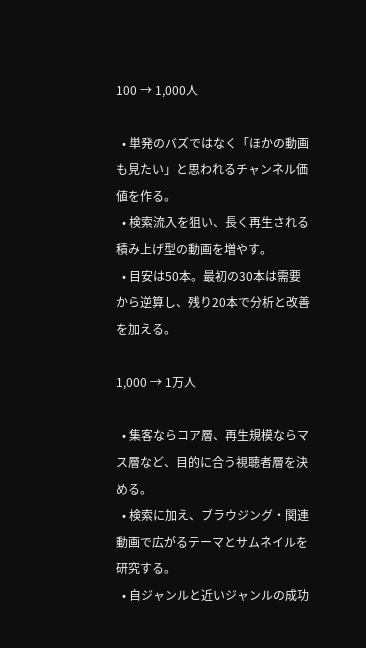100 → 1,000人

  • 単発のバズではなく「ほかの動画も見たい」と思われるチャンネル価値を作る。
  • 検索流入を狙い、長く再生される積み上げ型の動画を増やす。
  • 目安は50本。最初の30本は需要から逆算し、残り20本で分析と改善を加える。

1,000 → 1万人

  • 集客ならコア層、再生規模ならマス層など、目的に合う視聴者層を決める。
  • 検索に加え、ブラウジング・関連動画で広がるテーマとサムネイルを研究する。
  • 自ジャンルと近いジャンルの成功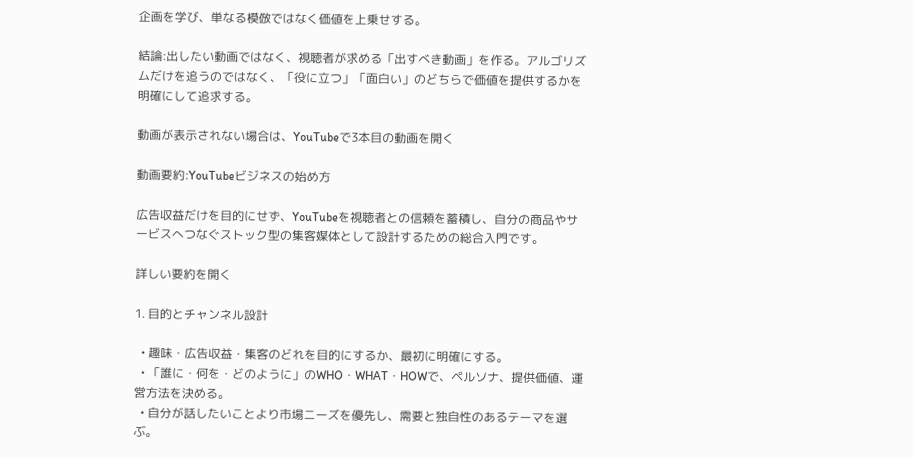企画を学び、単なる模倣ではなく価値を上乗せする。

結論:出したい動画ではなく、視聴者が求める「出すべき動画」を作る。アルゴリズムだけを追うのではなく、「役に立つ」「面白い」のどちらで価値を提供するかを明確にして追求する。

動画が表示されない場合は、YouTubeで3本目の動画を開く

動画要約:YouTubeビジネスの始め方

広告収益だけを目的にせず、YouTubeを視聴者との信頼を蓄積し、自分の商品やサービスへつなぐストック型の集客媒体として設計するための総合入門です。

詳しい要約を開く

1. 目的とチャンネル設計

  • 趣味・広告収益・集客のどれを目的にするか、最初に明確にする。
  • 「誰に・何を・どのように」のWHO・WHAT・HOWで、ペルソナ、提供価値、運営方法を決める。
  • 自分が話したいことより市場ニーズを優先し、需要と独自性のあるテーマを選ぶ。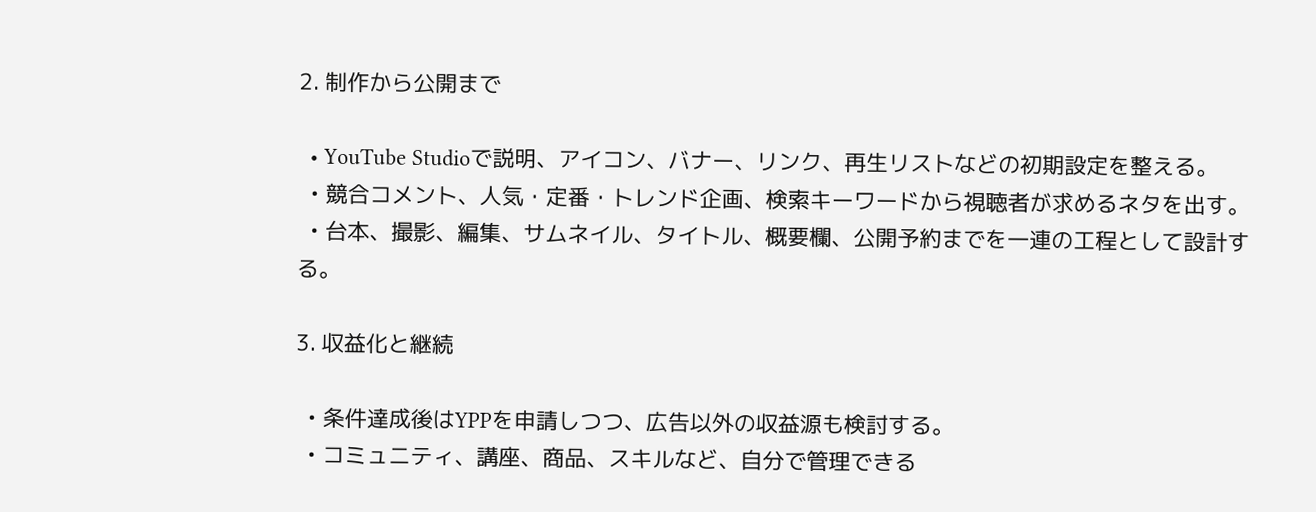2. 制作から公開まで

  • YouTube Studioで説明、アイコン、バナー、リンク、再生リストなどの初期設定を整える。
  • 競合コメント、人気・定番・トレンド企画、検索キーワードから視聴者が求めるネタを出す。
  • 台本、撮影、編集、サムネイル、タイトル、概要欄、公開予約までを一連の工程として設計する。

3. 収益化と継続

  • 条件達成後はYPPを申請しつつ、広告以外の収益源も検討する。
  • コミュニティ、講座、商品、スキルなど、自分で管理できる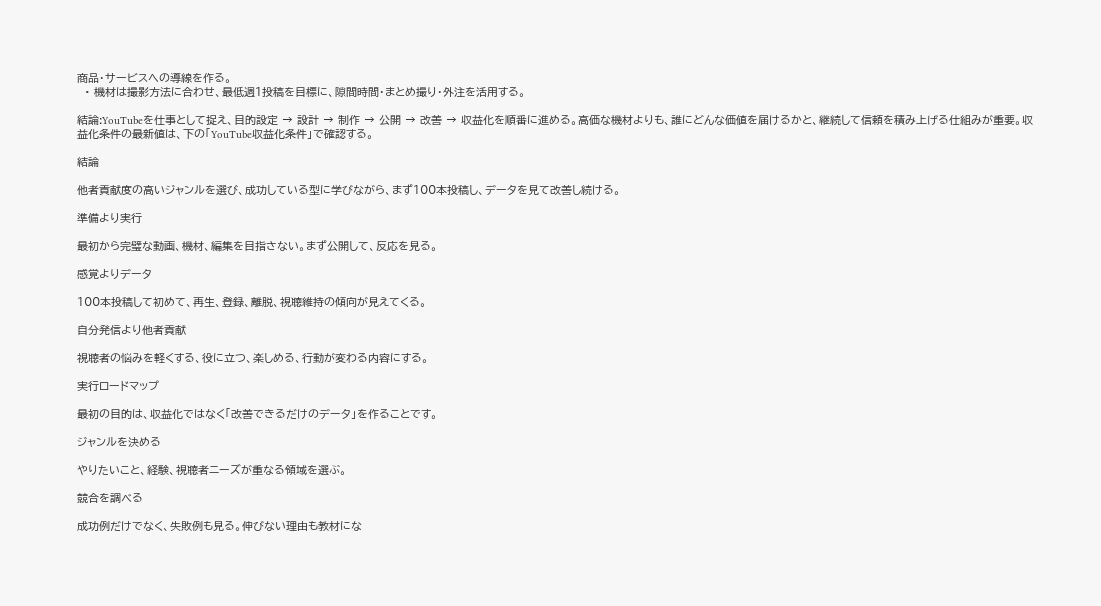商品・サービスへの導線を作る。
  • 機材は撮影方法に合わせ、最低週1投稿を目標に、隙間時間・まとめ撮り・外注を活用する。

結論:YouTubeを仕事として捉え、目的設定 → 設計 → 制作 → 公開 → 改善 → 収益化を順番に進める。高価な機材よりも、誰にどんな価値を届けるかと、継続して信頼を積み上げる仕組みが重要。収益化条件の最新値は、下の「YouTube収益化条件」で確認する。

結論

他者貢献度の高いジャンルを選び、成功している型に学びながら、まず100本投稿し、データを見て改善し続ける。

準備より実行

最初から完璧な動画、機材、編集を目指さない。まず公開して、反応を見る。

感覚よりデータ

100本投稿して初めて、再生、登録、離脱、視聴維持の傾向が見えてくる。

自分発信より他者貢献

視聴者の悩みを軽くする、役に立つ、楽しめる、行動が変わる内容にする。

実行ロードマップ

最初の目的は、収益化ではなく「改善できるだけのデータ」を作ることです。

ジャンルを決める

やりたいこと、経験、視聴者ニーズが重なる領域を選ぶ。

競合を調べる

成功例だけでなく、失敗例も見る。伸びない理由も教材にな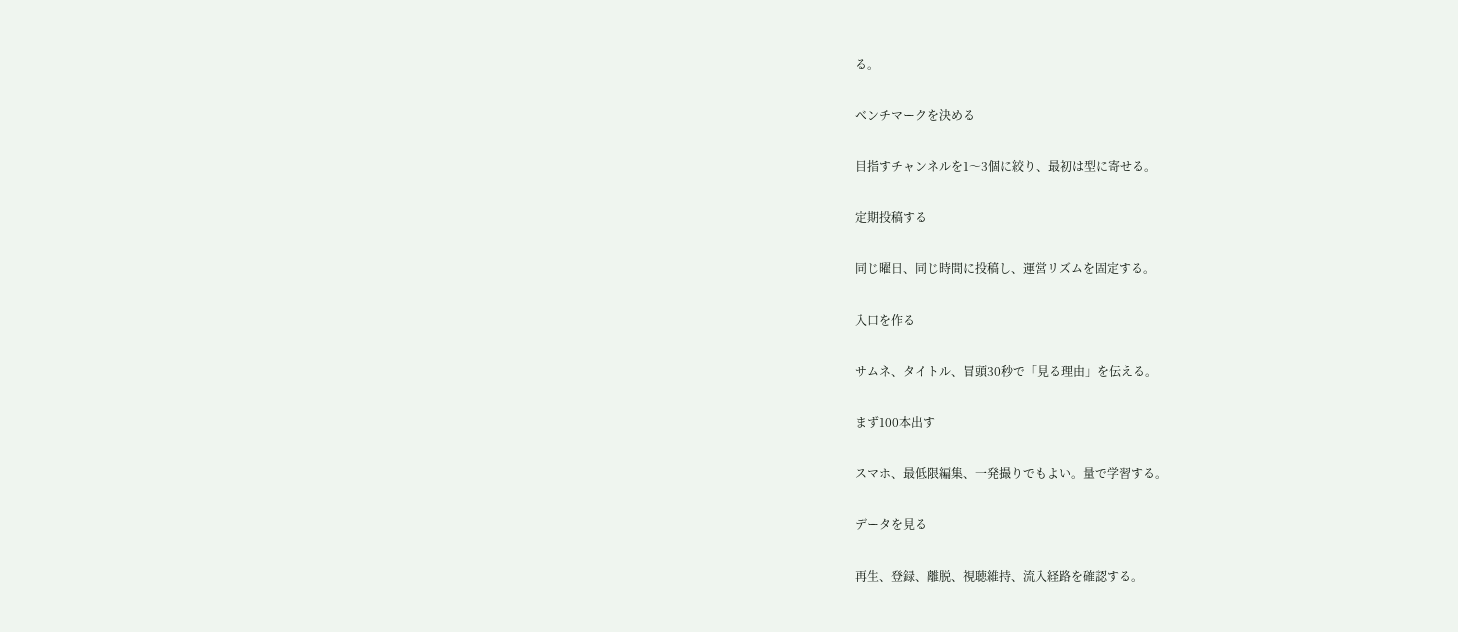る。

ベンチマークを決める

目指すチャンネルを1〜3個に絞り、最初は型に寄せる。

定期投稿する

同じ曜日、同じ時間に投稿し、運営リズムを固定する。

入口を作る

サムネ、タイトル、冒頭30秒で「見る理由」を伝える。

まず100本出す

スマホ、最低限編集、一発撮りでもよい。量で学習する。

データを見る

再生、登録、離脱、視聴維持、流入経路を確認する。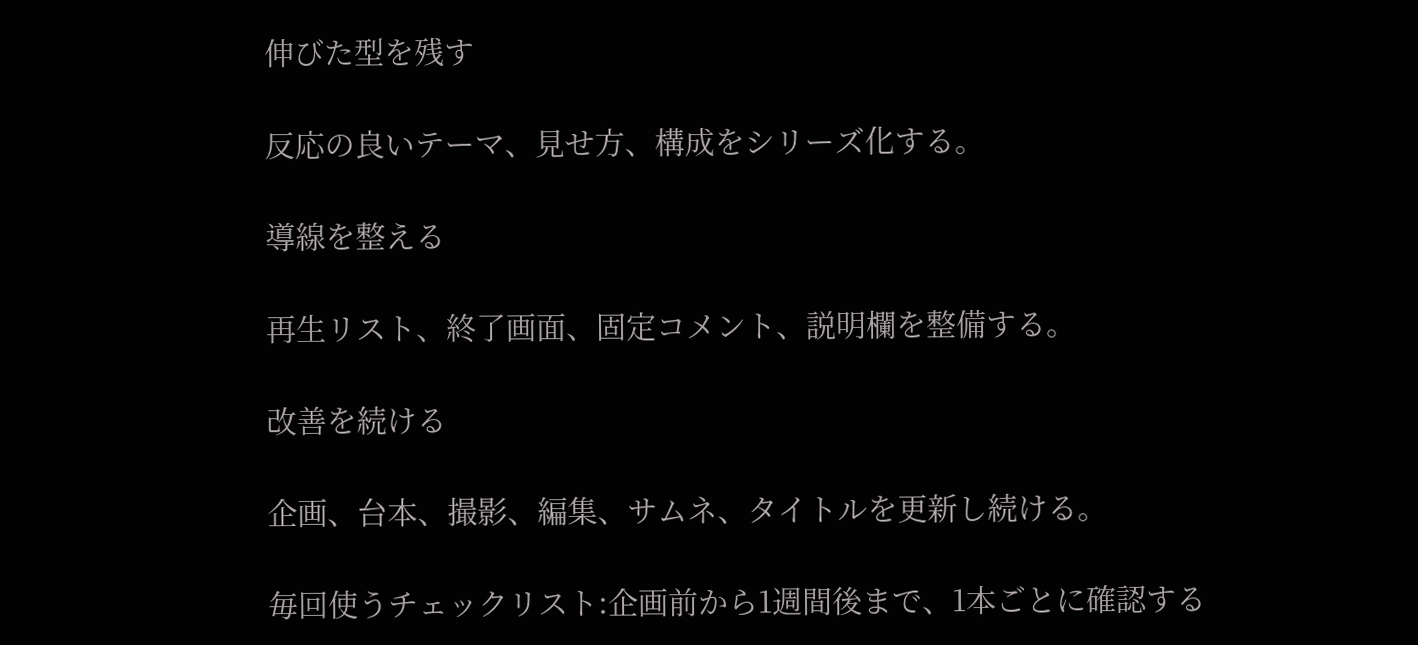伸びた型を残す

反応の良いテーマ、見せ方、構成をシリーズ化する。

導線を整える

再生リスト、終了画面、固定コメント、説明欄を整備する。

改善を続ける

企画、台本、撮影、編集、サムネ、タイトルを更新し続ける。

毎回使うチェックリスト:企画前から1週間後まで、1本ごとに確認する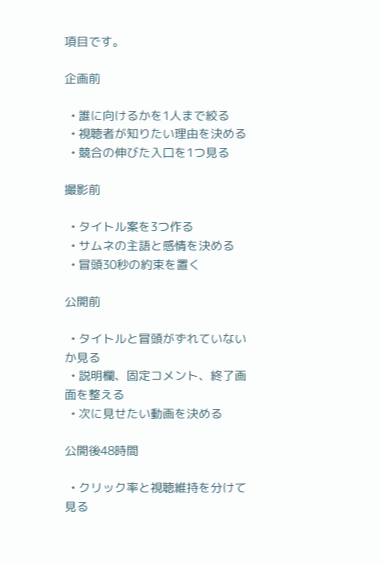項目です。

企画前

  • 誰に向けるかを1人まで絞る
  • 視聴者が知りたい理由を決める
  • 競合の伸びた入口を1つ見る

撮影前

  • タイトル案を3つ作る
  • サムネの主語と感情を決める
  • 冒頭30秒の約束を置く

公開前

  • タイトルと冒頭がずれていないか見る
  • 説明欄、固定コメント、終了画面を整える
  • 次に見せたい動画を決める

公開後48時間

  • クリック率と視聴維持を分けて見る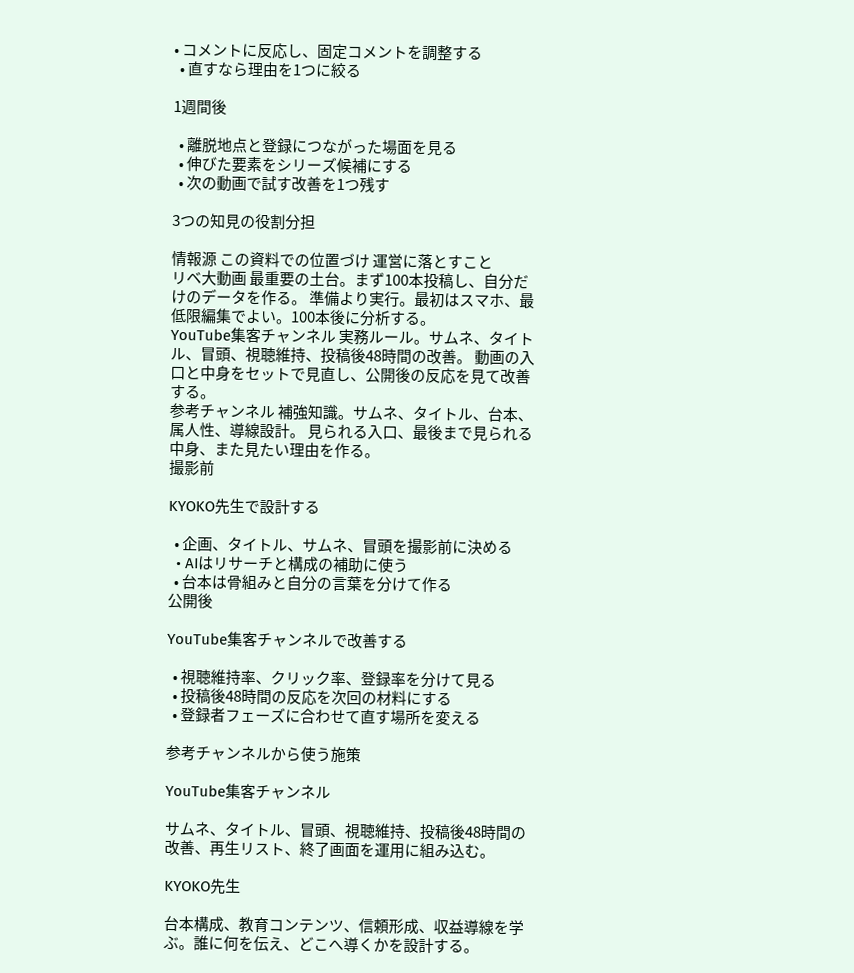• コメントに反応し、固定コメントを調整する
  • 直すなら理由を1つに絞る

1週間後

  • 離脱地点と登録につながった場面を見る
  • 伸びた要素をシリーズ候補にする
  • 次の動画で試す改善を1つ残す

3つの知見の役割分担

情報源 この資料での位置づけ 運営に落とすこと
リベ大動画 最重要の土台。まず100本投稿し、自分だけのデータを作る。 準備より実行。最初はスマホ、最低限編集でよい。100本後に分析する。
YouTube集客チャンネル 実務ルール。サムネ、タイトル、冒頭、視聴維持、投稿後48時間の改善。 動画の入口と中身をセットで見直し、公開後の反応を見て改善する。
参考チャンネル 補強知識。サムネ、タイトル、台本、属人性、導線設計。 見られる入口、最後まで見られる中身、また見たい理由を作る。
撮影前

KYOKO先生で設計する

  • 企画、タイトル、サムネ、冒頭を撮影前に決める
  • AIはリサーチと構成の補助に使う
  • 台本は骨組みと自分の言葉を分けて作る
公開後

YouTube集客チャンネルで改善する

  • 視聴維持率、クリック率、登録率を分けて見る
  • 投稿後48時間の反応を次回の材料にする
  • 登録者フェーズに合わせて直す場所を変える

参考チャンネルから使う施策

YouTube集客チャンネル

サムネ、タイトル、冒頭、視聴維持、投稿後48時間の改善、再生リスト、終了画面を運用に組み込む。

KYOKO先生

台本構成、教育コンテンツ、信頼形成、収益導線を学ぶ。誰に何を伝え、どこへ導くかを設計する。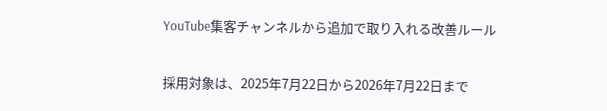YouTube集客チャンネルから追加で取り入れる改善ルール

採用対象は、2025年7月22日から2026年7月22日まで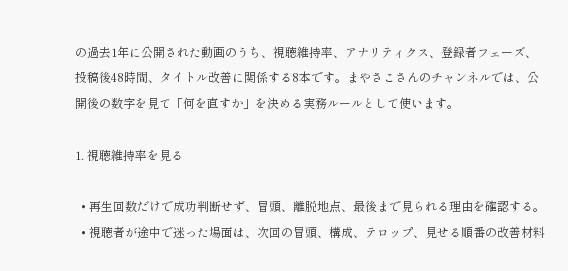の過去1年に公開された動画のうち、視聴維持率、アナリティクス、登録者フェーズ、投稿後48時間、タイトル改善に関係する8本です。まやさこさんのチャンネルでは、公開後の数字を見て「何を直すか」を決める実務ルールとして使います。

1. 視聴維持率を見る

  • 再生回数だけで成功判断せず、冒頭、離脱地点、最後まで見られる理由を確認する。
  • 視聴者が途中で迷った場面は、次回の冒頭、構成、テロップ、見せる順番の改善材料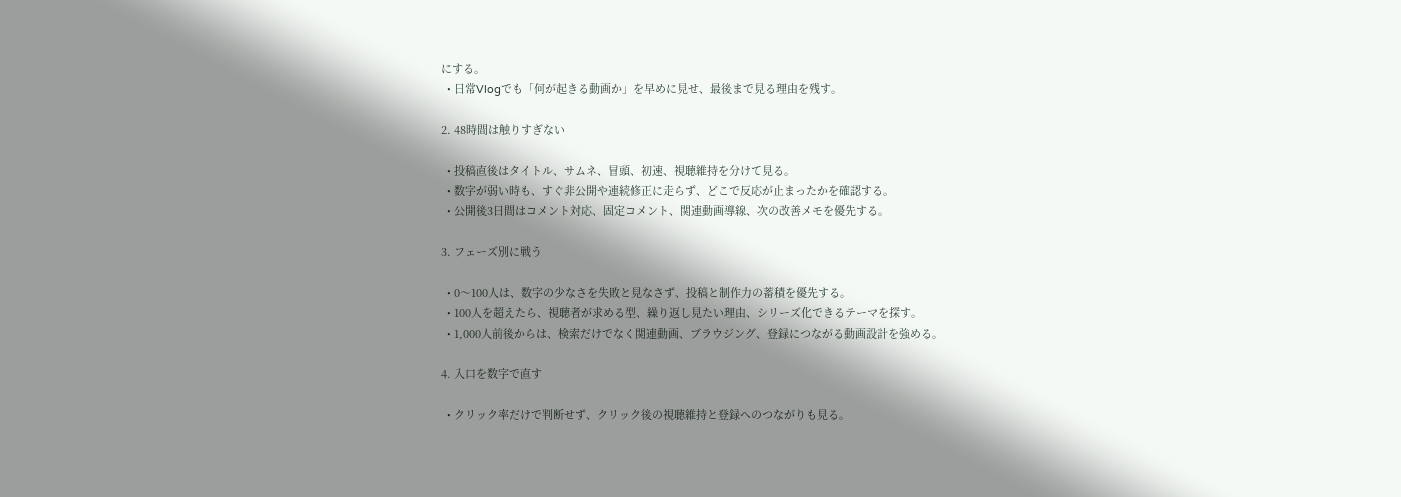にする。
  • 日常Vlogでも「何が起きる動画か」を早めに見せ、最後まで見る理由を残す。

2. 48時間は触りすぎない

  • 投稿直後はタイトル、サムネ、冒頭、初速、視聴維持を分けて見る。
  • 数字が弱い時も、すぐ非公開や連続修正に走らず、どこで反応が止まったかを確認する。
  • 公開後3日間はコメント対応、固定コメント、関連動画導線、次の改善メモを優先する。

3. フェーズ別に戦う

  • 0〜100人は、数字の少なさを失敗と見なさず、投稿と制作力の蓄積を優先する。
  • 100人を超えたら、視聴者が求める型、繰り返し見たい理由、シリーズ化できるテーマを探す。
  • 1,000人前後からは、検索だけでなく関連動画、ブラウジング、登録につながる動画設計を強める。

4. 入口を数字で直す

  • クリック率だけで判断せず、クリック後の視聴維持と登録へのつながりも見る。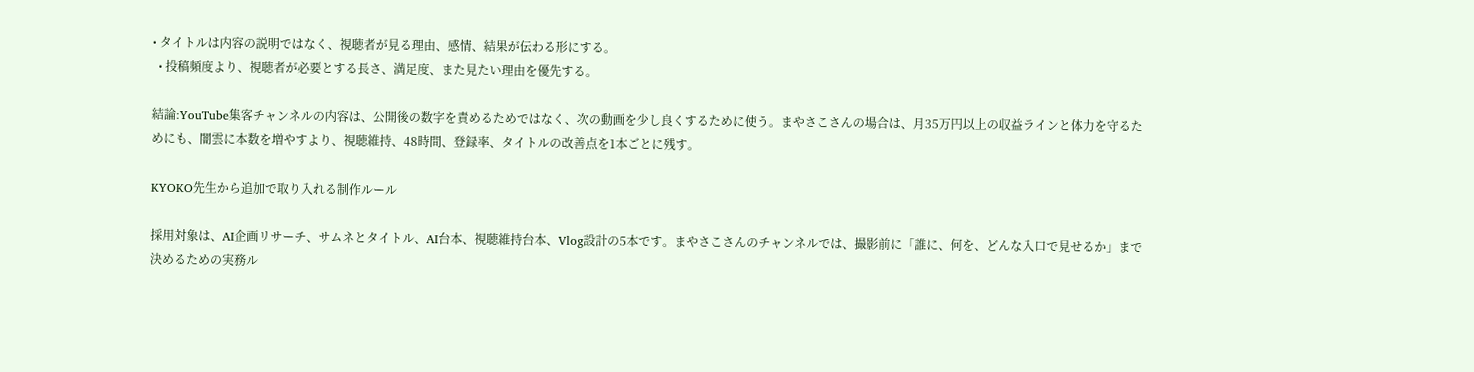• タイトルは内容の説明ではなく、視聴者が見る理由、感情、結果が伝わる形にする。
  • 投稿頻度より、視聴者が必要とする長さ、満足度、また見たい理由を優先する。

結論:YouTube集客チャンネルの内容は、公開後の数字を責めるためではなく、次の動画を少し良くするために使う。まやさこさんの場合は、月35万円以上の収益ラインと体力を守るためにも、闇雲に本数を増やすより、視聴維持、48時間、登録率、タイトルの改善点を1本ごとに残す。

KYOKO先生から追加で取り入れる制作ルール

採用対象は、AI企画リサーチ、サムネとタイトル、AI台本、視聴維持台本、Vlog設計の5本です。まやさこさんのチャンネルでは、撮影前に「誰に、何を、どんな入口で見せるか」まで決めるための実務ル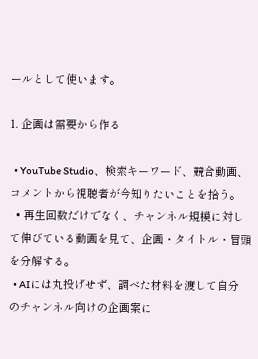ールとして使います。

1. 企画は需要から作る

  • YouTube Studio、検索キーワード、競合動画、コメントから視聴者が今知りたいことを拾う。
  • 再生回数だけでなく、チャンネル規模に対して伸びている動画を見て、企画・タイトル・冒頭を分解する。
  • AIには丸投げせず、調べた材料を渡して自分のチャンネル向けの企画案に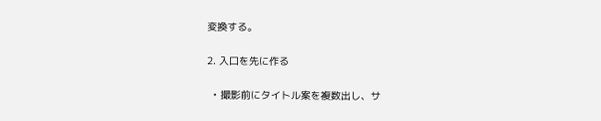変換する。

2. 入口を先に作る

  • 撮影前にタイトル案を複数出し、サ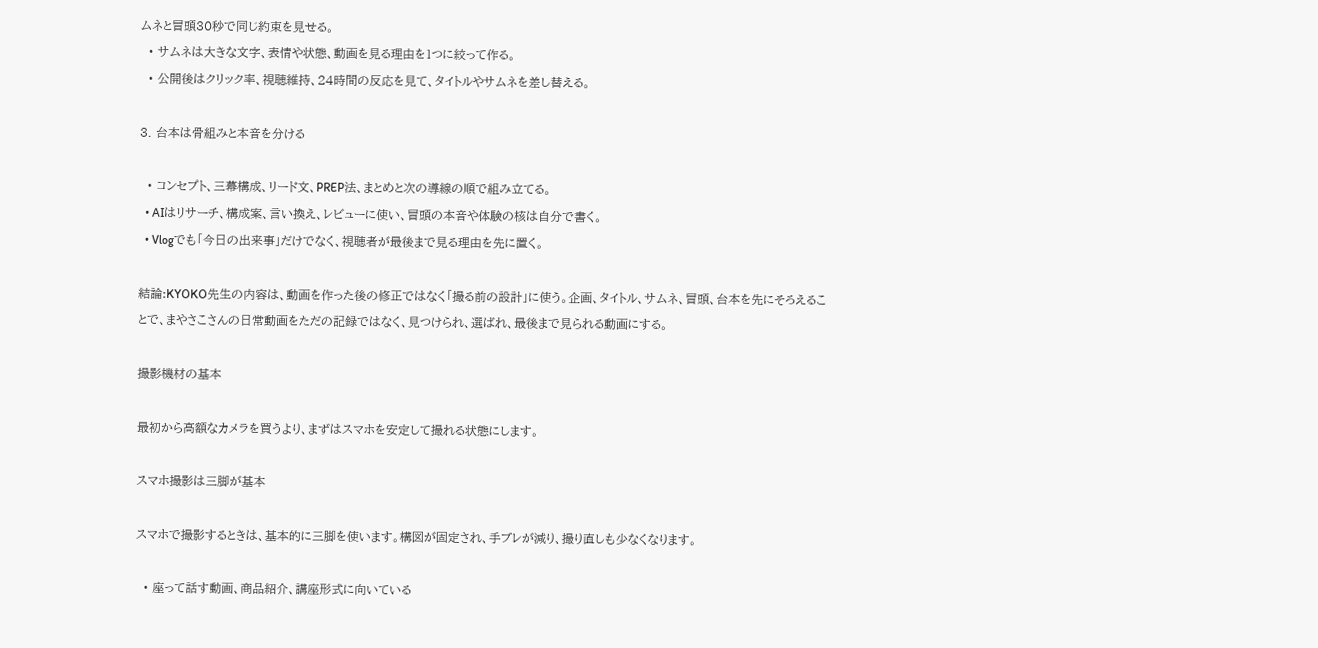ムネと冒頭30秒で同じ約束を見せる。
  • サムネは大きな文字、表情や状態、動画を見る理由を1つに絞って作る。
  • 公開後はクリック率、視聴維持、24時間の反応を見て、タイトルやサムネを差し替える。

3. 台本は骨組みと本音を分ける

  • コンセプト、三幕構成、リード文、PREP法、まとめと次の導線の順で組み立てる。
  • AIはリサーチ、構成案、言い換え、レビューに使い、冒頭の本音や体験の核は自分で書く。
  • Vlogでも「今日の出来事」だけでなく、視聴者が最後まで見る理由を先に置く。

結論:KYOKO先生の内容は、動画を作った後の修正ではなく「撮る前の設計」に使う。企画、タイトル、サムネ、冒頭、台本を先にそろえることで、まやさこさんの日常動画をただの記録ではなく、見つけられ、選ばれ、最後まで見られる動画にする。

撮影機材の基本

最初から高額なカメラを買うより、まずはスマホを安定して撮れる状態にします。

スマホ撮影は三脚が基本

スマホで撮影するときは、基本的に三脚を使います。構図が固定され、手ブレが減り、撮り直しも少なくなります。

  • 座って話す動画、商品紹介、講座形式に向いている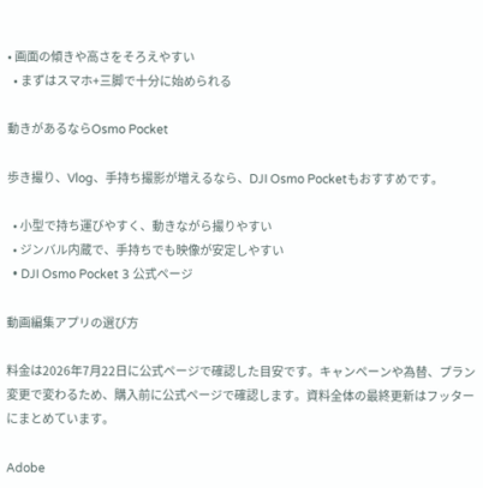• 画面の傾きや高さをそろえやすい
  • まずはスマホ+三脚で十分に始められる

動きがあるならOsmo Pocket

歩き撮り、Vlog、手持ち撮影が増えるなら、DJI Osmo Pocketもおすすめです。

  • 小型で持ち運びやすく、動きながら撮りやすい
  • ジンバル内蔵で、手持ちでも映像が安定しやすい
  • DJI Osmo Pocket 3 公式ページ

動画編集アプリの選び方

料金は2026年7月22日に公式ページで確認した目安です。キャンペーンや為替、プラン変更で変わるため、購入前に公式ページで確認します。資料全体の最終更新はフッターにまとめています。

Adobe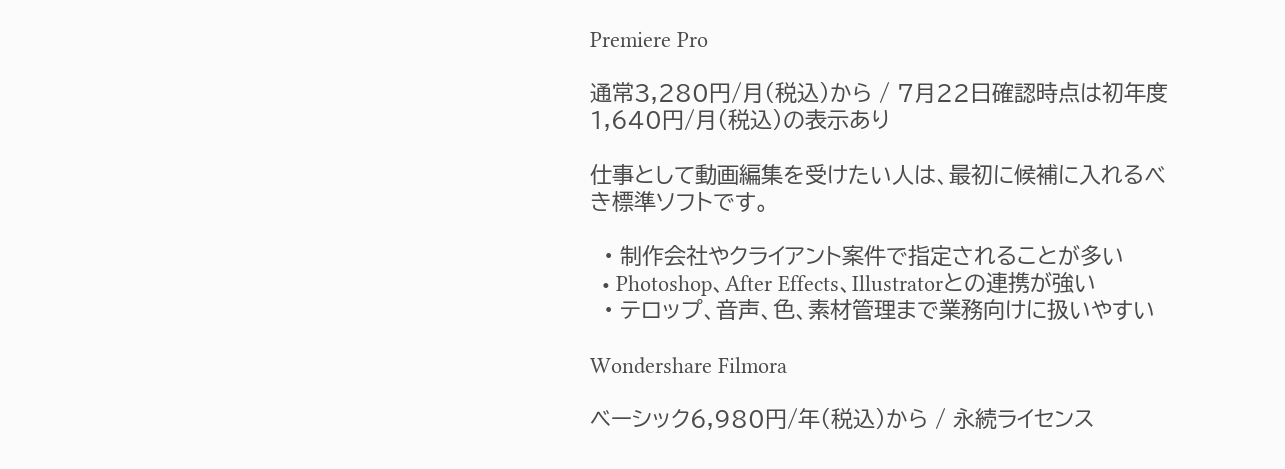Premiere Pro

通常3,280円/月(税込)から / 7月22日確認時点は初年度1,640円/月(税込)の表示あり

仕事として動画編集を受けたい人は、最初に候補に入れるべき標準ソフトです。

  • 制作会社やクライアント案件で指定されることが多い
  • Photoshop、After Effects、Illustratorとの連携が強い
  • テロップ、音声、色、素材管理まで業務向けに扱いやすい

Wondershare Filmora

ベーシック6,980円/年(税込)から / 永続ライセンス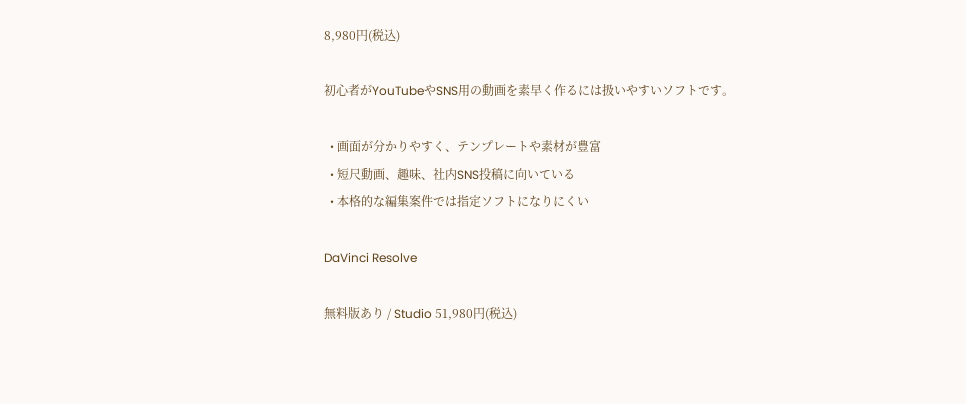8,980円(税込)

初心者がYouTubeやSNS用の動画を素早く作るには扱いやすいソフトです。

  • 画面が分かりやすく、テンプレートや素材が豊富
  • 短尺動画、趣味、社内SNS投稿に向いている
  • 本格的な編集案件では指定ソフトになりにくい

DaVinci Resolve

無料版あり / Studio 51,980円(税込)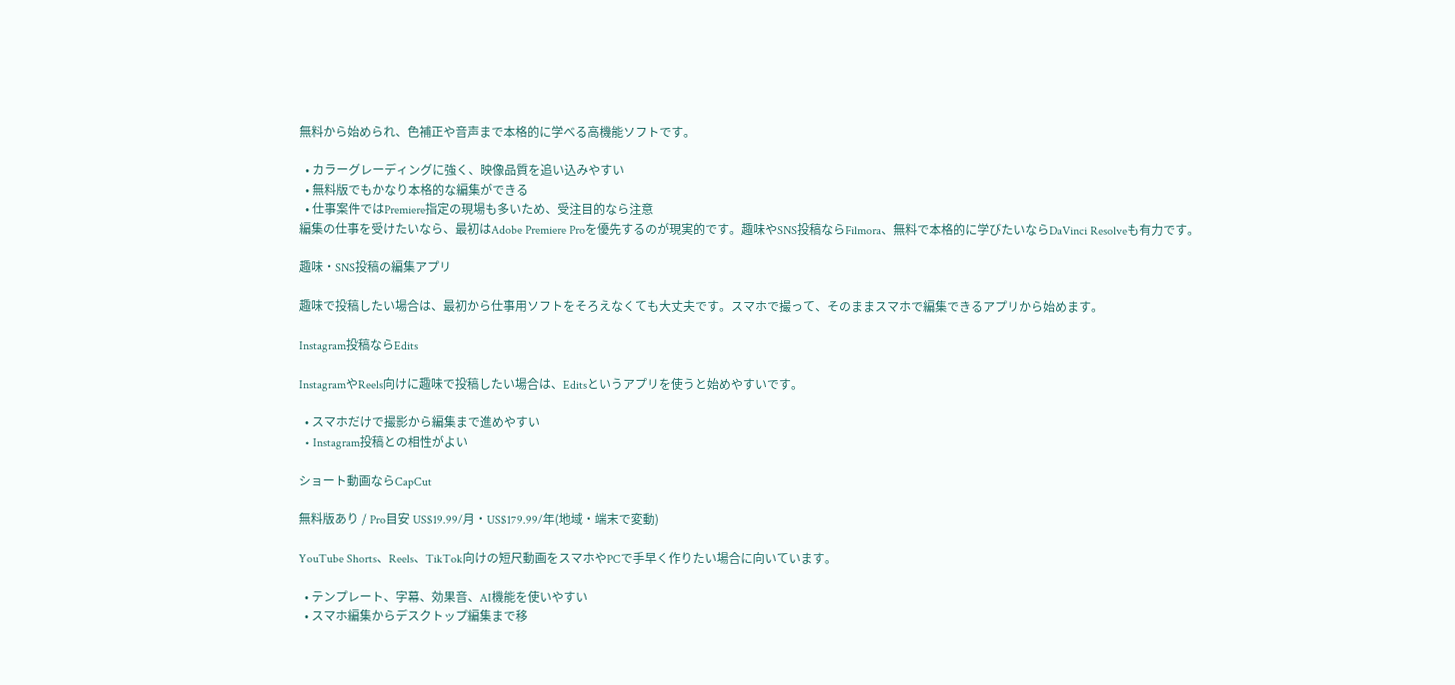無料から始められ、色補正や音声まで本格的に学べる高機能ソフトです。

  • カラーグレーディングに強く、映像品質を追い込みやすい
  • 無料版でもかなり本格的な編集ができる
  • 仕事案件ではPremiere指定の現場も多いため、受注目的なら注意
編集の仕事を受けたいなら、最初はAdobe Premiere Proを優先するのが現実的です。趣味やSNS投稿ならFilmora、無料で本格的に学びたいならDaVinci Resolveも有力です。

趣味・SNS投稿の編集アプリ

趣味で投稿したい場合は、最初から仕事用ソフトをそろえなくても大丈夫です。スマホで撮って、そのままスマホで編集できるアプリから始めます。

Instagram投稿ならEdits

InstagramやReels向けに趣味で投稿したい場合は、Editsというアプリを使うと始めやすいです。

  • スマホだけで撮影から編集まで進めやすい
  • Instagram投稿との相性がよい

ショート動画ならCapCut

無料版あり / Pro目安 US$19.99/月・US$179.99/年(地域・端末で変動)

YouTube Shorts、Reels、TikTok向けの短尺動画をスマホやPCで手早く作りたい場合に向いています。

  • テンプレート、字幕、効果音、AI機能を使いやすい
  • スマホ編集からデスクトップ編集まで移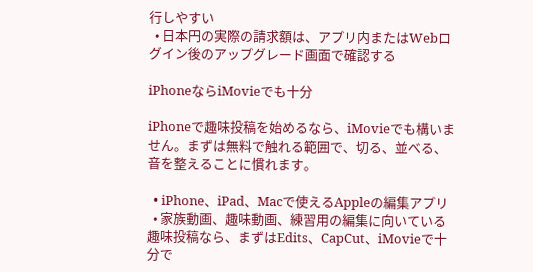行しやすい
  • 日本円の実際の請求額は、アプリ内またはWebログイン後のアップグレード画面で確認する

iPhoneならiMovieでも十分

iPhoneで趣味投稿を始めるなら、iMovieでも構いません。まずは無料で触れる範囲で、切る、並べる、音を整えることに慣れます。

  • iPhone、iPad、Macで使えるAppleの編集アプリ
  • 家族動画、趣味動画、練習用の編集に向いている
趣味投稿なら、まずはEdits、CapCut、iMovieで十分で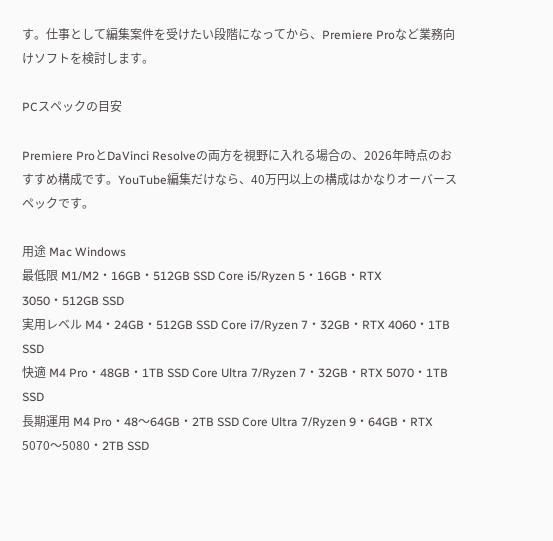す。仕事として編集案件を受けたい段階になってから、Premiere Proなど業務向けソフトを検討します。

PCスペックの目安

Premiere ProとDaVinci Resolveの両方を視野に入れる場合の、2026年時点のおすすめ構成です。YouTube編集だけなら、40万円以上の構成はかなりオーバースペックです。

用途 Mac Windows
最低限 M1/M2・16GB・512GB SSD Core i5/Ryzen 5・16GB・RTX 3050・512GB SSD
実用レベル M4・24GB・512GB SSD Core i7/Ryzen 7・32GB・RTX 4060・1TB SSD
快適 M4 Pro・48GB・1TB SSD Core Ultra 7/Ryzen 7・32GB・RTX 5070・1TB SSD
長期運用 M4 Pro・48〜64GB・2TB SSD Core Ultra 7/Ryzen 9・64GB・RTX 5070〜5080・2TB SSD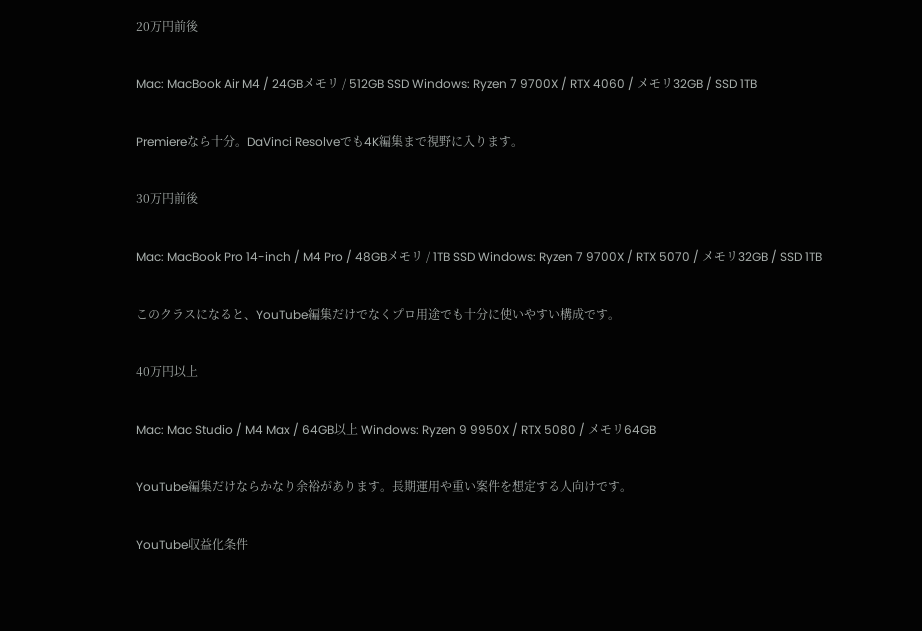20万円前後

Mac: MacBook Air M4 / 24GBメモリ / 512GB SSD Windows: Ryzen 7 9700X / RTX 4060 / メモリ32GB / SSD 1TB

Premiereなら十分。DaVinci Resolveでも4K編集まで視野に入ります。

30万円前後

Mac: MacBook Pro 14-inch / M4 Pro / 48GBメモリ / 1TB SSD Windows: Ryzen 7 9700X / RTX 5070 / メモリ32GB / SSD 1TB

このクラスになると、YouTube編集だけでなくプロ用途でも十分に使いやすい構成です。

40万円以上

Mac: Mac Studio / M4 Max / 64GB以上 Windows: Ryzen 9 9950X / RTX 5080 / メモリ64GB

YouTube編集だけならかなり余裕があります。長期運用や重い案件を想定する人向けです。

YouTube収益化条件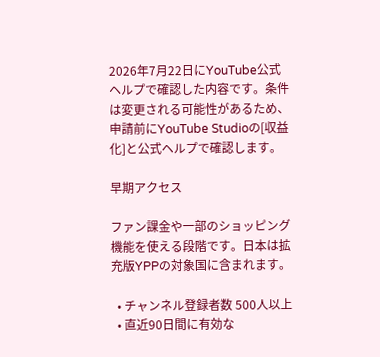2026年7月22日にYouTube公式ヘルプで確認した内容です。条件は変更される可能性があるため、申請前にYouTube Studioの[収益化]と公式ヘルプで確認します。

早期アクセス

ファン課金や一部のショッピング機能を使える段階です。日本は拡充版YPPの対象国に含まれます。

  • チャンネル登録者数 500人以上
  • 直近90日間に有効な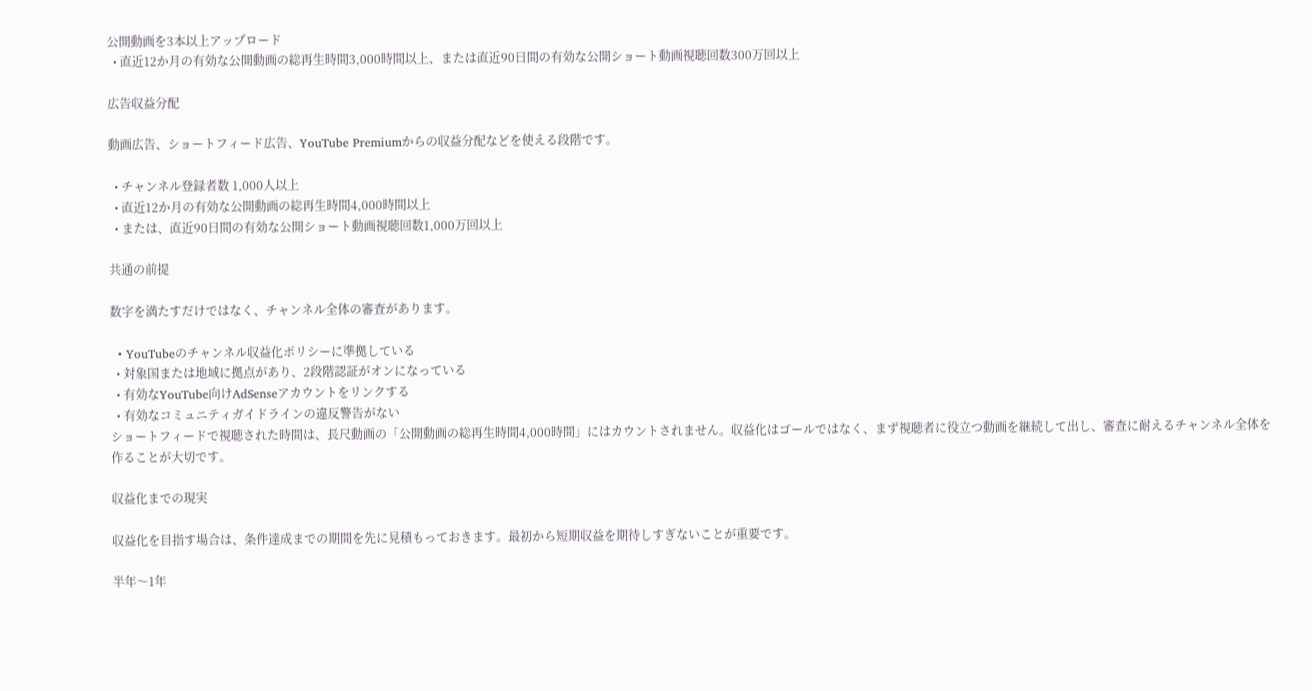公開動画を3本以上アップロード
  • 直近12か月の有効な公開動画の総再生時間3,000時間以上、または直近90日間の有効な公開ショート動画視聴回数300万回以上

広告収益分配

動画広告、ショートフィード広告、YouTube Premiumからの収益分配などを使える段階です。

  • チャンネル登録者数 1,000人以上
  • 直近12か月の有効な公開動画の総再生時間4,000時間以上
  • または、直近90日間の有効な公開ショート動画視聴回数1,000万回以上

共通の前提

数字を満たすだけではなく、チャンネル全体の審査があります。

  • YouTubeのチャンネル収益化ポリシーに準拠している
  • 対象国または地域に拠点があり、2段階認証がオンになっている
  • 有効なYouTube向けAdSenseアカウントをリンクする
  • 有効なコミュニティガイドラインの違反警告がない
ショートフィードで視聴された時間は、長尺動画の「公開動画の総再生時間4,000時間」にはカウントされません。収益化はゴールではなく、まず視聴者に役立つ動画を継続して出し、審査に耐えるチャンネル全体を作ることが大切です。

収益化までの現実

収益化を目指す場合は、条件達成までの期間を先に見積もっておきます。最初から短期収益を期待しすぎないことが重要です。

半年〜1年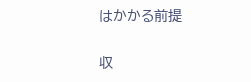はかかる前提

収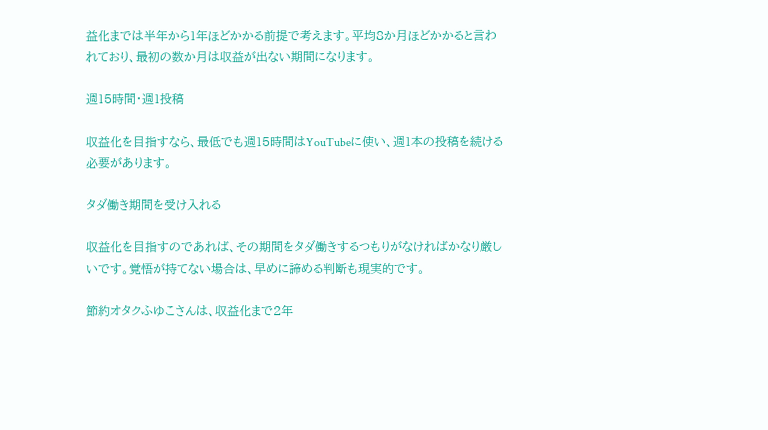益化までは半年から1年ほどかかる前提で考えます。平均8か月ほどかかると言われており、最初の数か月は収益が出ない期間になります。

週15時間・週1投稿

収益化を目指すなら、最低でも週15時間はYouTubeに使い、週1本の投稿を続ける必要があります。

タダ働き期間を受け入れる

収益化を目指すのであれば、その期間をタダ働きするつもりがなければかなり厳しいです。覚悟が持てない場合は、早めに諦める判断も現実的です。

節約オタクふゆこさんは、収益化まで2年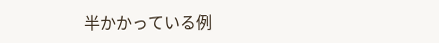半かかっている例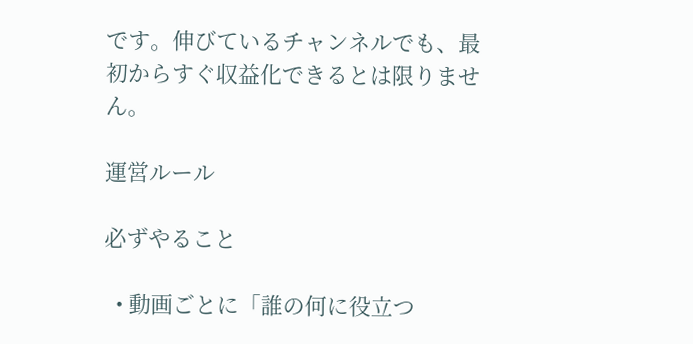です。伸びているチャンネルでも、最初からすぐ収益化できるとは限りません。

運営ルール

必ずやること

  • 動画ごとに「誰の何に役立つ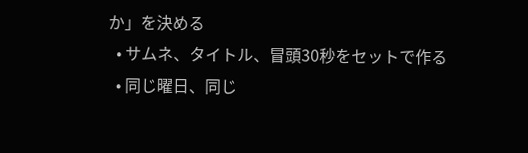か」を決める
  • サムネ、タイトル、冒頭30秒をセットで作る
  • 同じ曜日、同じ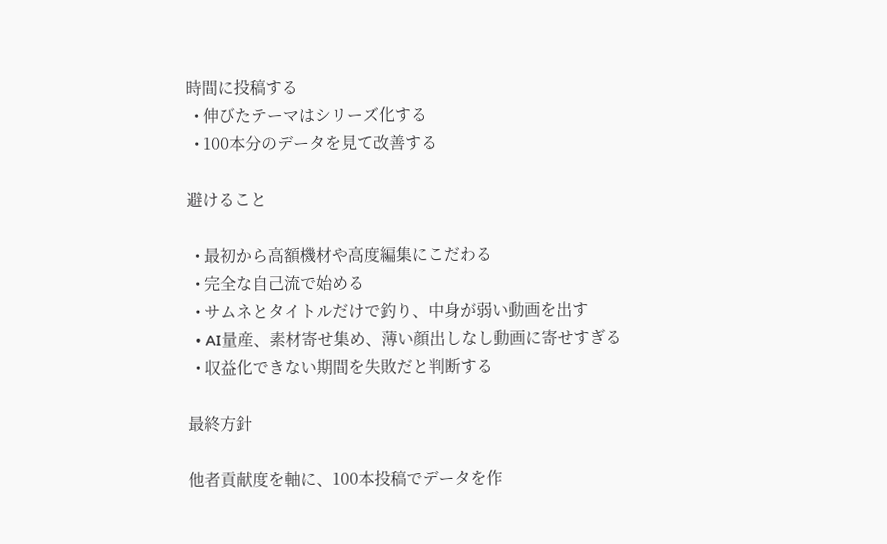時間に投稿する
  • 伸びたテーマはシリーズ化する
  • 100本分のデータを見て改善する

避けること

  • 最初から高額機材や高度編集にこだわる
  • 完全な自己流で始める
  • サムネとタイトルだけで釣り、中身が弱い動画を出す
  • AI量産、素材寄せ集め、薄い顔出しなし動画に寄せすぎる
  • 収益化できない期間を失敗だと判断する

最終方針

他者貢献度を軸に、100本投稿でデータを作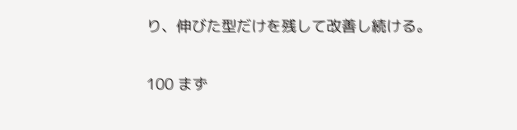り、伸びた型だけを残して改善し続ける。

100 まず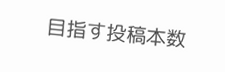目指す投稿本数